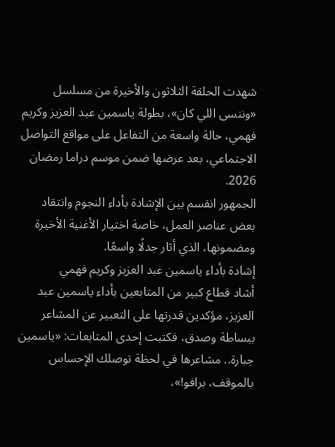شهدت الحلقة الثلاثون والأخيرة من مسلسل «وننسى اللي كان»، بطولة ياسمين عبد العزيز وكريم فهمي، حالة واسعة من التفاعل على مواقع التواصل الاجتماعي، بعد عرضها ضمن موسم دراما رمضان 2026.
الجمهور انقسم بين الإشادة بأداء النجوم وانتقاد بعض عناصر العمل، خاصة اختيار الأغنية الأخيرة ومضمونها، الذي أثار جدلًا واسعًا.
إشادة بأداء ياسمين عبد العزيز وكريم فهمي
أشاد قطاع كبير من المتابعين بأداء ياسمين عبد العزيز، مؤكدين قدرتها على التعبير عن المشاعر ببساطة وصدق، فكتبت إحدى المتابعات: «ياسمين جبارة.. مشاعرها في لحظة توصلك الإحساس بالموقف، برافو!»،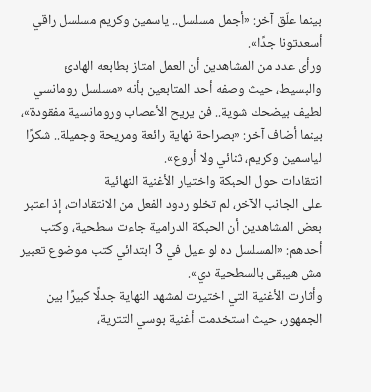بينما علّق آخر: «أجمل مسلسل.. ياسمين وكريم مسلسل راقي أسعدتونا جدًا».
ورأى عدد من المشاهدين أن العمل امتاز بطابعه الهادئ والبسيط، حيث وصفه أحد المتابعين بأنه «مسلسل رومانسي لطيف بيضحك شوية.. فن يريح الأعصاب ورومانسية مفقودة»، بينما أضاف آخر: «بصراحة نهاية رائعة ومريحة وجميلة.. شكرًا لياسمين وكريم، ثنائي ولا أروع».
انتقادات حول الحبكة واختيار الأغنية النهائية
على الجانب الآخر، لم تخلو ردود الفعل من الانتقادات، إذ اعتبر بعض المشاهدين أن الحبكة الدرامية جاءت سطحية، وكتب أحدهم: «المسلسل ده لو عيل في 3 ابتدائي كتب موضوع تعبير مش هيبقى بالسطحية دي».
وأثارت الأغنية التي اختيرت لمشهد النهاية جدلًا كبيرًا بين الجمهور، حيث استخدمت أغنية بوسي التترية،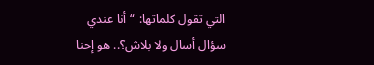التي تقول كلماتها: “أنا عندي سؤال أسال ولا بلاش؟.. هو إحنا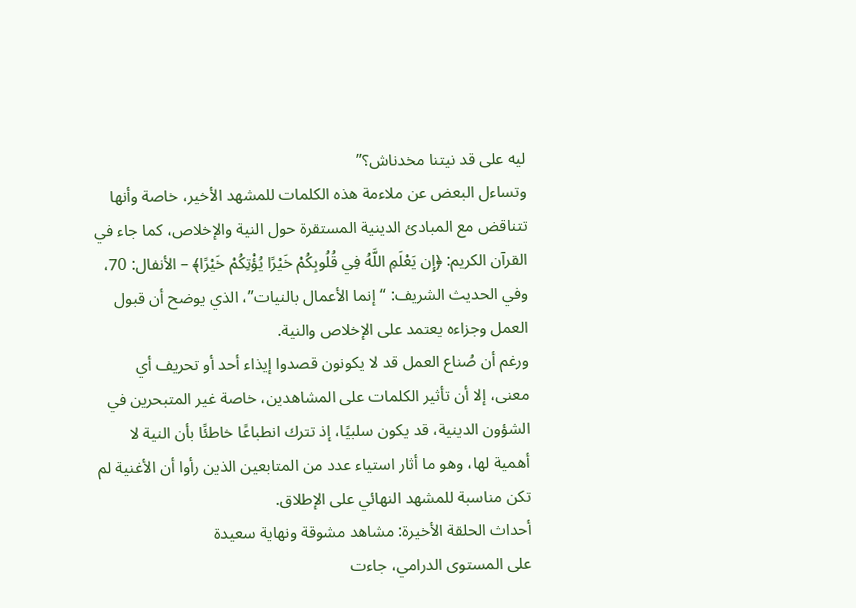ليه على قد نيتنا مخدناش؟”
وتساءل البعض عن ملاءمة هذه الكلمات للمشهد الأخير، خاصة وأنها تتناقض مع المبادئ الدينية المستقرة حول النية والإخلاص، كما جاء في القرآن الكريم: ﴿إِن يَعْلَمِ اللَّهُ فِي قُلُوبِكُمْ خَيْرًا يُؤْتِكُمْ خَيْرًا﴾ – الأنفال: 70، وفي الحديث الشريف: “إنما الأعمال بالنيات”، الذي يوضح أن قبول العمل وجزاءه يعتمد على الإخلاص والنية.
ورغم أن صُناع العمل قد لا يكونون قصدوا إيذاء أحد أو تحريف أي معنى، إلا أن تأثير الكلمات على المشاهدين، خاصة غير المتبحرين في الشؤون الدينية، قد يكون سلبيًا، إذ تترك انطباعًا خاطئًا بأن النية لا أهمية لها، وهو ما أثار استياء عدد من المتابعين الذين رأوا أن الأغنية لم تكن مناسبة للمشهد النهائي على الإطلاق.
أحداث الحلقة الأخيرة: مشاهد مشوقة ونهاية سعيدة
على المستوى الدرامي، جاءت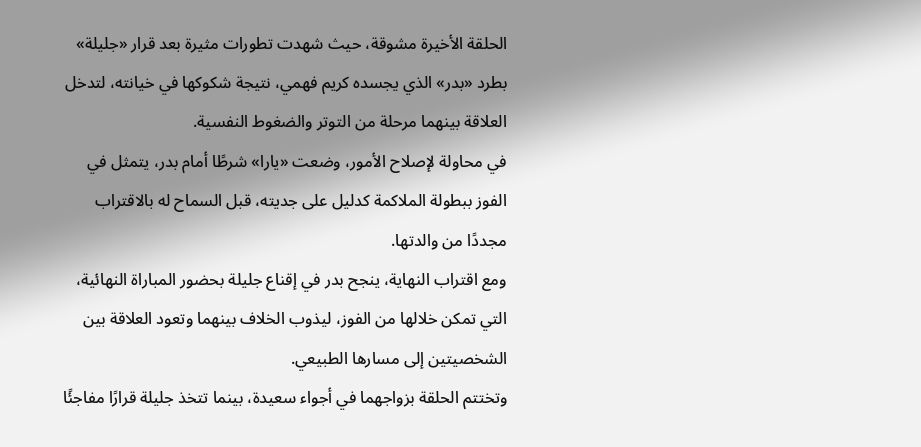الحلقة الأخيرة مشوقة، حيث شهدت تطورات مثيرة بعد قرار «جليلة» بطرد «بدر» الذي يجسده كريم فهمي، نتيجة شكوكها في خيانته، لتدخل العلاقة بينهما مرحلة من التوتر والضغوط النفسية.
في محاولة لإصلاح الأمور، وضعت «يارا» شرطًا أمام بدر، يتمثل في الفوز ببطولة الملاكمة كدليل على جديته، قبل السماح له بالاقتراب مجددًا من والدتها.
ومع اقتراب النهاية، ينجح بدر في إقناع جليلة بحضور المباراة النهائية، التي تمكن خلالها من الفوز، ليذوب الخلاف بينهما وتعود العلاقة بين الشخصيتين إلى مسارها الطبيعي.
وتختتم الحلقة بزواجهما في أجواء سعيدة، بينما تتخذ جليلة قرارًا مفاجئًا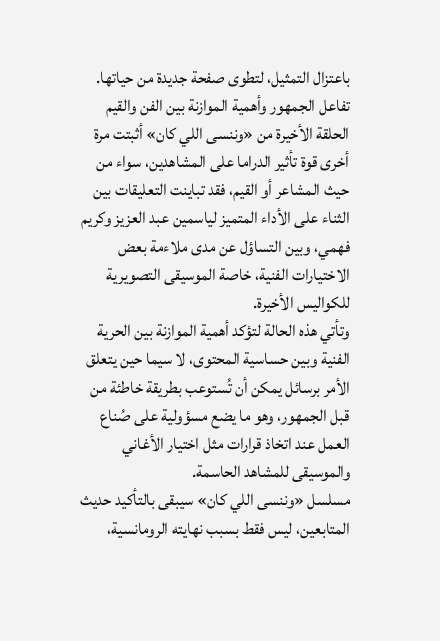باعتزال التمثيل، لتطوى صفحة جديدة من حياتها.
تفاعل الجمهور وأهمية الموازنة بين الفن والقيم
الحلقة الأخيرة من «وننسى اللي كان» أثبتت مرة أخرى قوة تأثير الدراما على المشاهدين، سواء من حيث المشاعر أو القيم، فقد تباينت التعليقات بين الثناء على الأداء المتميز لياسمين عبد العزيز وكريم فهمي، وبين التساؤل عن مدى ملاءمة بعض الاختيارات الفنية، خاصة الموسيقى التصويرية للكواليس الأخيرة.
وتأتي هذه الحالة لتؤكد أهمية الموازنة بين الحرية الفنية وبين حساسية المحتوى، لا سيما حين يتعلق الأمر برسائل يمكن أن تُستوعب بطريقة خاطئة من قبل الجمهور، وهو ما يضع مسؤولية على صُناع العمل عند اتخاذ قرارات مثل اختيار الأغاني والموسيقى للمشاهد الحاسمة.
مسلسل «وننسى اللي كان» سيبقى بالتأكيد حديث المتابعين، ليس فقط بسبب نهايته الرومانسية،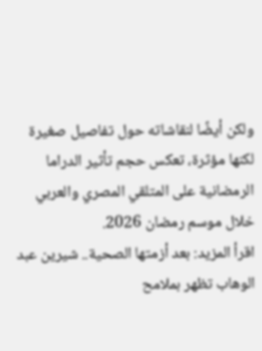ولكن أيضًا لنقاشاته حول تفاصيل صغيرة لكنها مؤثرة، تعكس حجم تأثير الدراما الرمضانية على المتلقي المصري والعربي خلال موسم رمضان 2026.
اقرأ المزيد: بعد أزمتها الصحية.. شيرين عبد الوهاب تظهر بملامح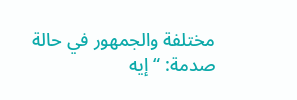مختلفة والجمهور في حالة صدمة: “إيه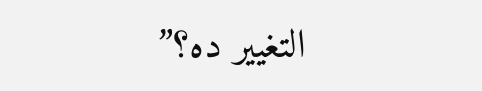التغيير ده؟”